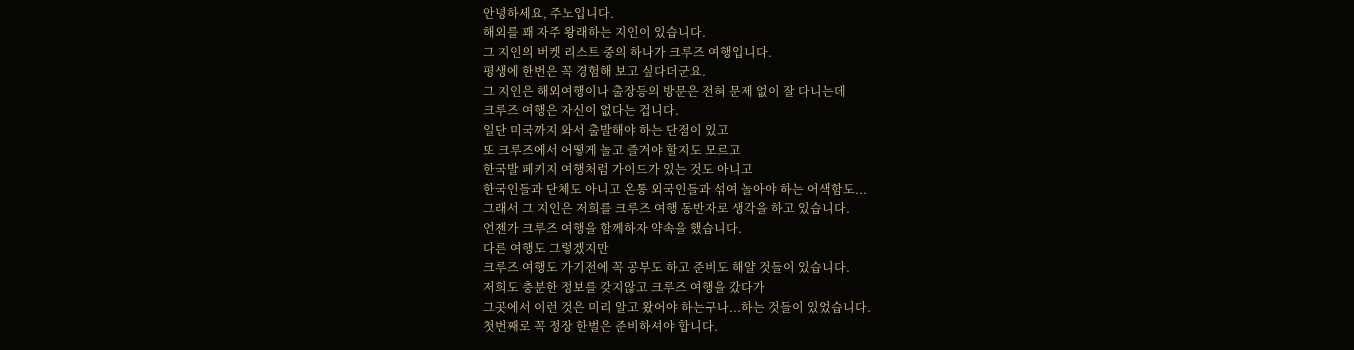안녕하세요, 주노입니다.
해외를 꽤 자주 왕래하는 지인이 있습니다.
그 지인의 버켓 리스트 중의 하나가 크루즈 여행입니다.
평생에 한번은 꼭 경험해 보고 싶다더군요.
그 지인은 해외여행이나 출장등의 방문은 전혀 문제 없이 잘 다니는데
크루즈 여행은 자신이 없다는 겁니다.
일단 미국까지 와서 출발해야 하는 단점이 있고
또 크루즈에서 어떻게 놀고 즐겨야 할지도 모르고
한국발 페키지 여행처럼 가이드가 있는 것도 아니고
한국인들과 단체도 아니고 온통 외국인들과 섞여 놀아야 하는 어색함도...
그래서 그 지인은 저희를 크루즈 여행 동반자로 생각을 하고 있습니다.
언젠가 크루즈 여행을 함께하자 약속을 했습니다.
다른 여행도 그렇겠지만
크루즈 여행도 가기전에 꼭 공부도 하고 준비도 해얄 것들이 있습니다.
저희도 충분한 정보를 갖지않고 크루즈 여행을 갔다가
그곳에서 이런 것은 미리 알고 왔어야 하는구나...하는 것들이 있었습니다.
첫번째로 꼭 정장 한벌은 준비하셔야 합니다.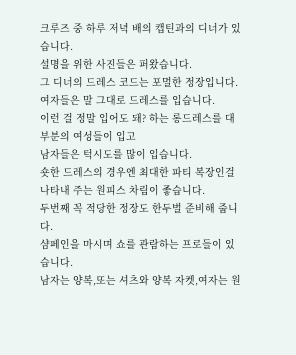크루즈 중 하루 저녁 배의 캡틴과의 디너가 있습니다.
설명을 위한 사진들은 퍼왔습니다.
그 디너의 드레스 코드는 포멀한 정장입니다.
여자들은 말 그대로 드레스를 입습니다.
이런 걸 정말 입어도 돼? 하는 롱드레스를 대부분의 여성들이 입고
남자들은 턱시도를 많이 입습니다.
숏한 드레스의 경우엔 최대한 파티 복장인걸 나타내 주는 원피스 차림이 좋습니다.
두번째 꼭 적당한 정장도 한두벌 준비해 줍니다.
샴페인을 마시며 쇼를 관람하는 프로들이 있습니다.
남자는 양복,또는 셔츠와 양복 자켓,여자는 원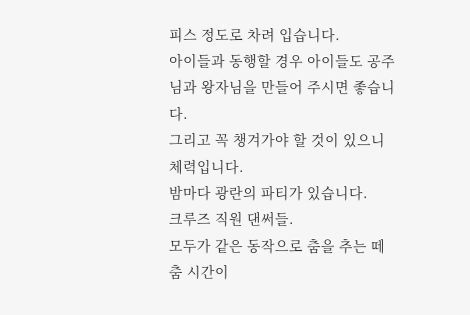피스 정도로 차려 입습니다.
아이들과 동행할 경우 아이들도 공주님과 왕자님을 만들어 주시면 좋습니다.
그리고 꼭 챙겨가야 할 것이 있으니 체력입니다.
밤마다 광란의 파티가 있습니다.
크루즈 직원 댄써들.
모두가 같은 동작으로 춤을 추는 떼춤 시간이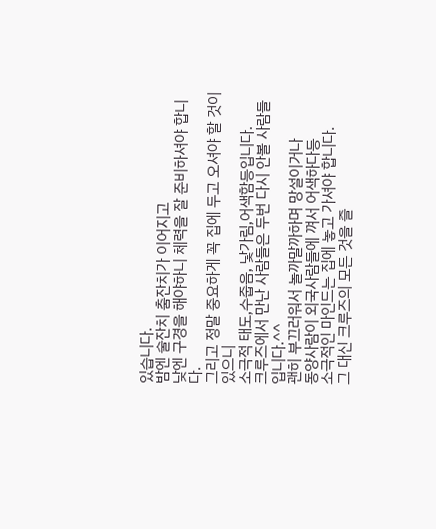있습니다.
밤엔 술잔치 춤잔치가 이어지고
낮엔 구경을 해야하니 체력을 잘 준비하셔야 합니다.
그리고 정말 중요하게 꼭 집에 두고 오셔야 할 것이 있으니
소극적 태도,수줍음, 낯가림,어색함등입니다.
크루즈에서 만난 사람들은 두번 다시 안볼 사람들 입니다.^^
괜히 부끄러워서 놀까말까하며 망설이거나
동양사람이 외국사람들에 껴서 어색하다등
소극적인 마인드는 집에 놓고 가셔야 합니다.
그 대신 크루즈의 모든 것을 즐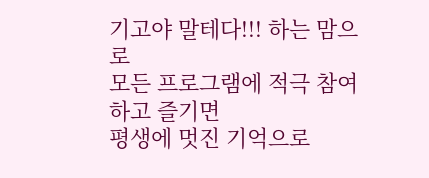기고야 말테다!!! 하는 맘으로
모든 프로그램에 적극 참여하고 즐기면
평생에 멋진 기억으로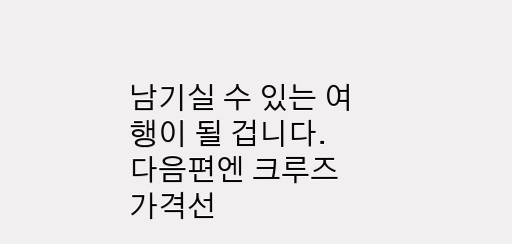남기실 수 있는 여행이 될 겁니다.
다음편엔 크루즈 가격선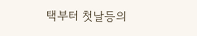택부터 첫날등의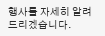행사를 자세히 알려드리겠습니다.